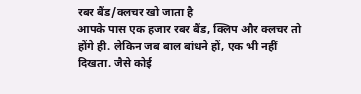रबर बैंड/क्लचर खो जाता है
आपके पास एक हजार रबर बैंड, क्लिप और क्लचर तो होंगे ही. लेकिन जब बाल बांधने हों, एक भी नहीं दिखता. जैसे कोई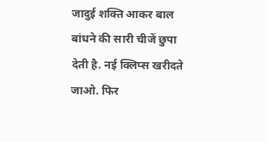जादुई शक्ति आकर बाल बांधने की सारी चीजें छुपा देती है. नई क्लिप्स खरीदते जाओ. फिर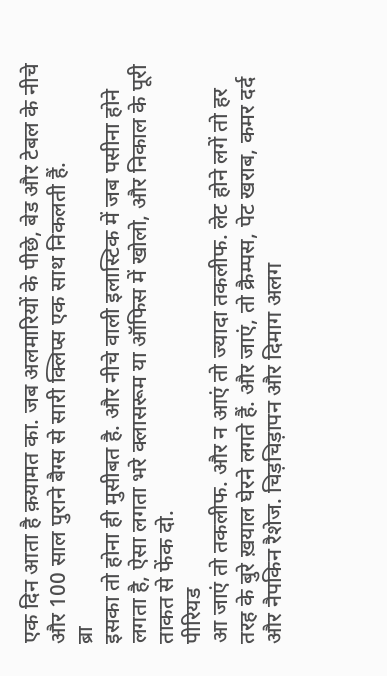एक दिन आता है क़यामत का. जब अलमारियों के पीछे, बेड और टेबल के नीचे और 100 साल पुराने बैग्स से सारी क्लिप्स एक साथ निकलती हैं.
ब्रा
इसका तो होना ही मुसीबत है. और नीचे वाली इलास्टिक में जब पसीना होने लगता है, ऐसा लगता भरे क्लासरूम या ऑफिस में खोलो, और निकाल के पूरी ताकत से फेंक दो.
पीरियड
आ जाएं तो तकलीफ. और न आएं तो ज्यादा तकलीफ. लेट होने लगें तो हर तरह के बुरे ख़याल घेरने लगते हैं. और जाएं, तो क्रैम्पस, पेट खराब, कमर दर्द और नैपकिन रैशेज. चिड़चिड़ापन और दिमाग अलग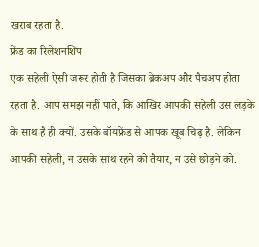खराब रहता है.
फ्रेंड का रिलेशनशिप
एक सहेली ऐसी जरूर होती है जिसका ब्रेकअप और पैचअप होता रहता है. आप समझ नहीं पाते, कि आखिर आपकी सहेली उस लड़के के साथ है ही क्यों. उसके बॉयफ्रेंड से आपक खूब चिढ़ है. लेकिन आपकी सहेली, न उसके साथ रहने को तैयार, न उसे छोड़ने को.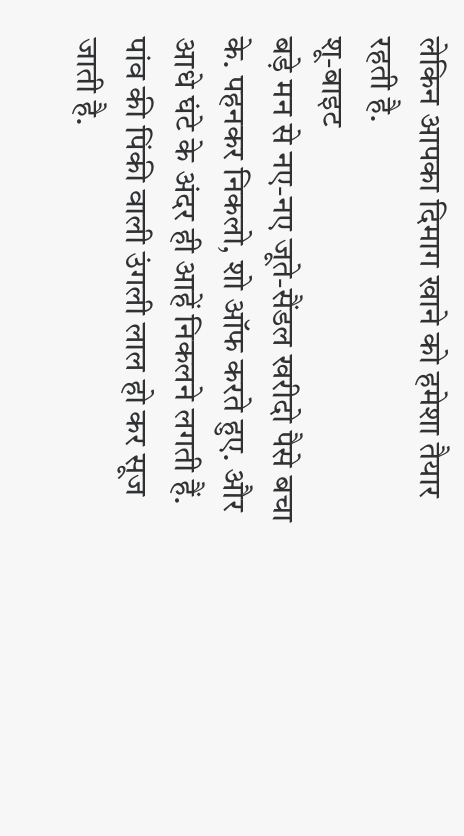लेकिन आपका दिमाग खाने को हमेशा तैयार रहती है.
शू-बाइट
बड़े मन से नए-नए जूते-सैंडल खरीदो पैसे बचा के. पहनकर निकलो, शो ऑफ करते हुए. और आधे घंटे के अंदर ही आहें निकलने लगती हैं. पांव की पिंकी वाली उंगली लाल हो कर सूज जाती है.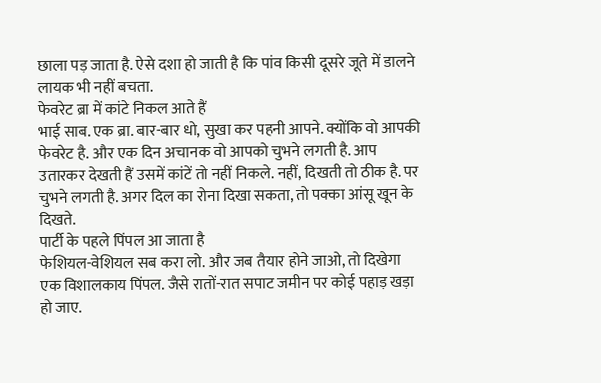छाला पड़ जाता है. ऐसे दशा हो जाती है कि पांव किसी दूसरे जूते में डालने लायक भी नहीं बचता.
फेवरेट ब्रा में कांटे निकल आते हैं
भाई साब. एक ब्रा. बार-बार धो, सुखा कर पहनी आपने. क्योंकि वो आपकी फेवरेट है. और एक दिन अचानक वो आपको चुभने लगती है. आप उतारकर देखती हैं उसमें कांटें तो नहीं निकले. नहीं, दिखती तो ठीक है. पर चुभने लगती है. अगर दिल का रोना दिखा सकता, तो पक्का आंसू खून के दिखते.
पार्टी के पहले पिंपल आ जाता है
फेशियल-वेशियल सब करा लो. और जब तैयार होने जाओ, तो दिखेगा एक विशालकाय पिंपल. जैसे रातों-रात सपाट जमीन पर कोई पहाड़ खड़ा हो जाए.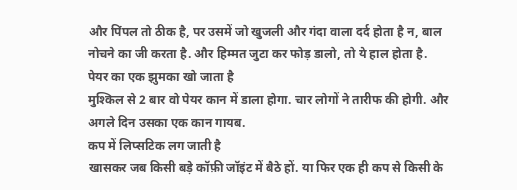और पिंपल तो ठीक है, पर उसमें जो खुजली और गंदा वाला दर्द होता है न, बाल नोचने का जी करता है. और हिम्मत जुटा कर फोड़ डालो, तो ये हाल होता है.
पेयर का एक झुमका खो जाता है
मुश्किल से 2 बार वो पेयर कान में डाला होगा. चार लोगों ने तारीफ की होगी. और अगले दिन उसका एक कान गायब.
कप में लिप्सटिक लग जाती है
खासकर जब किसी बड़े कॉफ़ी जॉइंट में बैठे हों. या फिर एक ही कप से किसी के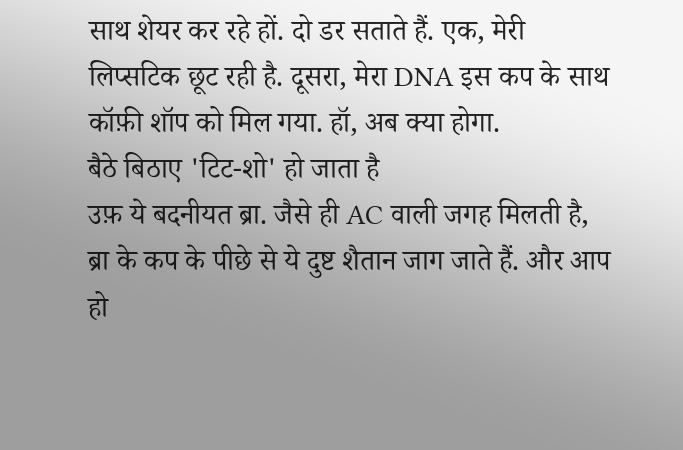साथ शेयर कर रहे हों. दो डर सताते हैं. एक, मेरी लिप्सटिक छूट रही है. दूसरा, मेरा DNA इस कप के साथ कॉफ़ी शॉप को मिल गया. हॉ, अब क्या होगा.
बैठे बिठाए 'टिट-शो' हो जाता है
उफ़ ये बदनीयत ब्रा. जैसे ही AC वाली जगह मिलती है, ब्रा के कप के पीछे से ये दुष्ट शैतान जाग जाते हैं. और आप हो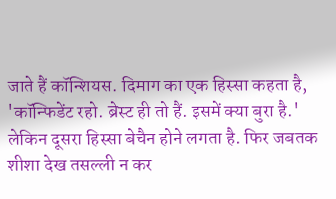जाते हैं कॉन्शियस. दिमाग का एक हिस्सा कहता है, 'कॉन्फिडेंट रहो. ब्रेस्ट ही तो हैं. इसमें क्या बुरा है.' लेकिन दूसरा हिस्सा बेचैन होने लगता है. फिर जबतक शीशा देख तसल्ली न कर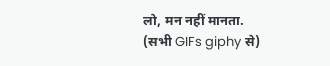लो, मन नहीं मानता.
(सभी GIFs giphy से)